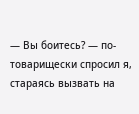— Вы боитесь? — по-товарищески спросил я, стараясь вызвать на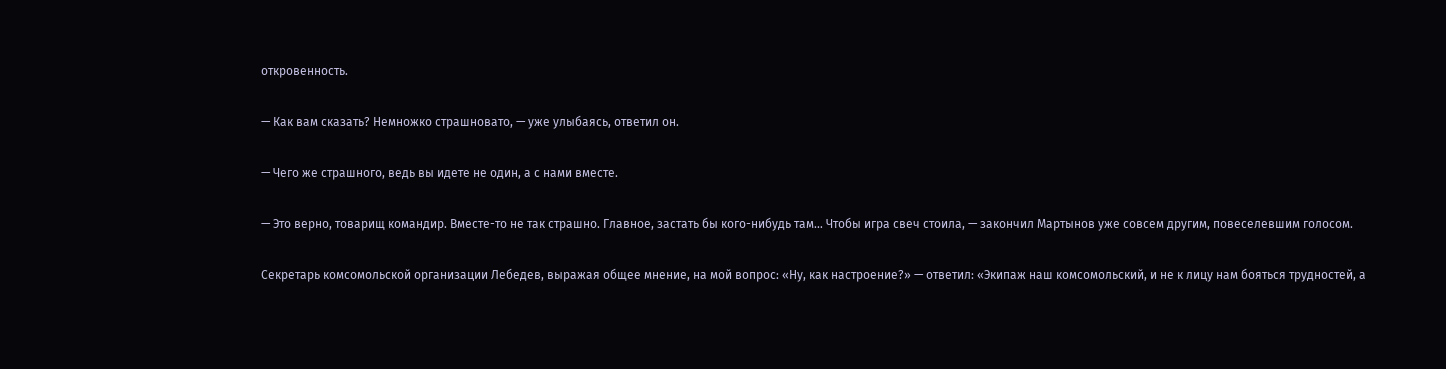откровенность.

— Как вам сказать? Немножко страшновато, — уже улыбаясь, ответил он.

— Чего же страшного, ведь вы идете не один, а с нами вместе.

— Это верно, товарищ командир. Вместе-то не так страшно. Главное, застать бы кого-нибудь там… Чтобы игра свеч стоила, — закончил Мартынов уже совсем другим, повеселевшим голосом.

Секретарь комсомольской организации Лебедев, выражая общее мнение, на мой вопрос: «Ну, как настроение?» — ответил: «Экипаж наш комсомольский, и не к лицу нам бояться трудностей, а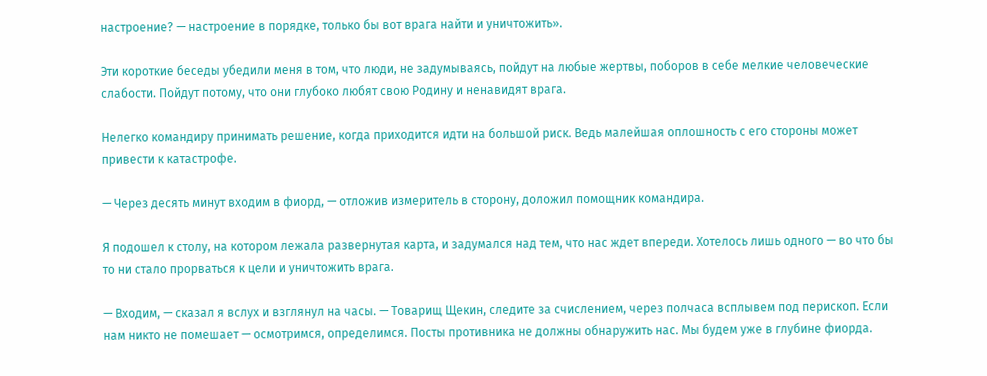настроение? — настроение в порядке, только бы вот врага найти и уничтожить».

Эти короткие беседы убедили меня в том, что люди, не задумываясь, пойдут на любые жертвы, поборов в себе мелкие человеческие слабости. Пойдут потому, что они глубоко любят свою Родину и ненавидят врага.

Нелегко командиру принимать решение, когда приходится идти на большой риск. Ведь малейшая оплошность с его стороны может привести к катастрофе.

— Через десять минут входим в фиорд, — отложив измеритель в сторону, доложил помощник командира.

Я подошел к столу, на котором лежала развернутая карта, и задумался над тем, что нас ждет впереди. Хотелось лишь одного — во что бы то ни стало прорваться к цели и уничтожить врага.

— Входим, — сказал я вслух и взглянул на часы. — Товарищ Щекин, следите за счислением, через полчаса всплывем под перископ. Если нам никто не помешает — осмотримся, определимся. Посты противника не должны обнаружить нас. Мы будем уже в глубине фиорда.